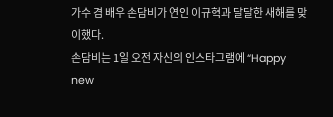가수 겸 배우 손담비가 연인 이규혁과 달달한 새해를 맞이했다.
손담비는 1일 오전 자신의 인스타그램에 “Happy new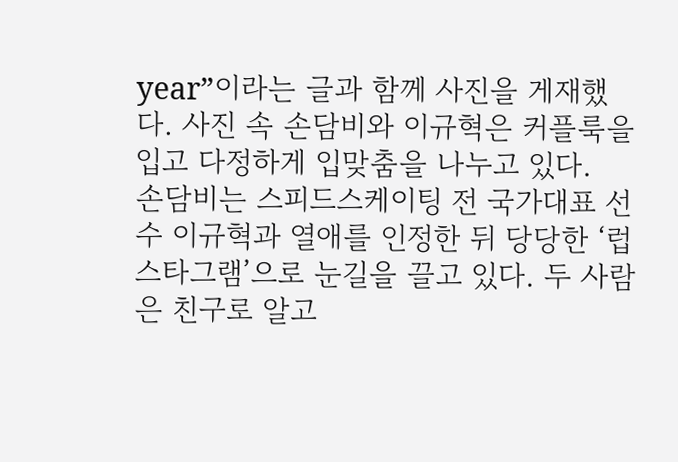year”이라는 글과 함께 사진을 게재했다. 사진 속 손담비와 이규혁은 커플룩을 입고 다정하게 입맞춤을 나누고 있다.
손담비는 스피드스케이팅 전 국가대표 선수 이규혁과 열애를 인정한 뒤 당당한 ‘럽스타그램’으로 눈길을 끌고 있다. 두 사람은 친구로 알고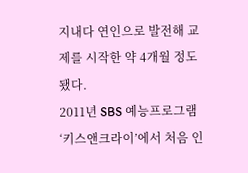지내다 연인으로 발전해 교제를 시작한 약 4개월 정도 됐다.
2011년 SBS 예능프로그램 ‘키스앤크라이’에서 처음 인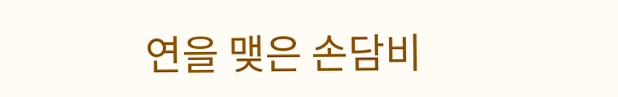연을 맺은 손담비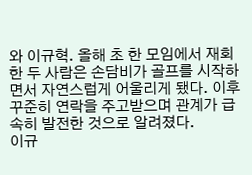와 이규혁. 올해 초 한 모임에서 재회한 두 사람은 손담비가 골프를 시작하면서 자연스럽게 어울리게 됐다. 이후 꾸준히 연락을 주고받으며 관계가 급속히 발전한 것으로 알려졌다.
이규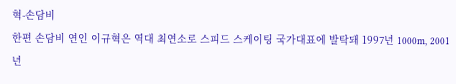혁-손담비
한편 손담비 연인 이규혁은 역대 최연소로 스피드 스케이팅 국가대표에 발탁돼 1997년 1000m, 2001년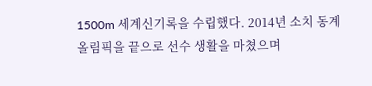1500m 세계신기록을 수립했다. 2014년 소치 동계올림픽을 끝으로 선수 생활을 마쳤으며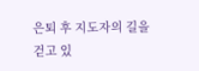은퇴 후 지도자의 길을 걷고 있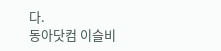다.
동아닷컴 이슬비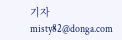기자 misty82@donga.com